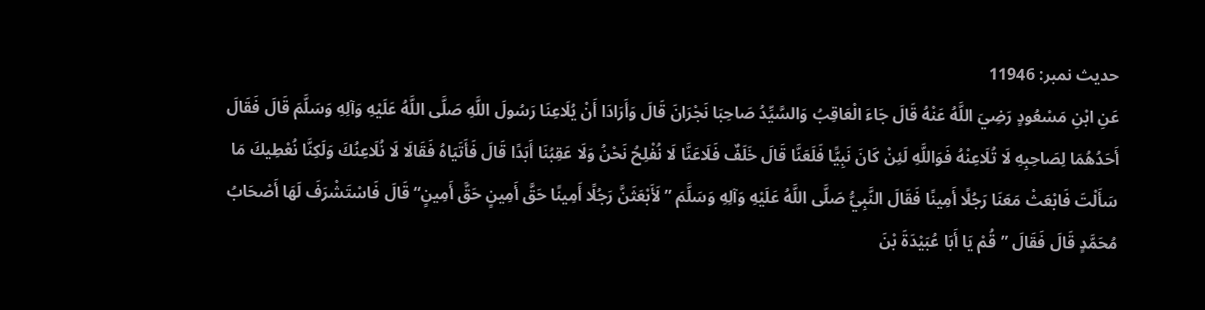حدیث نمبر: 11946
عَنِ ابْنِ مَسْعُودٍ رَضِيَ اللَّهُ عَنْهُ قَالَ جَاءَ الْعَاقِبُ وَالسَّيِّدُ صَاحِبَا نَجْرَانَ قَالَ وَأَرَادَا أَنْ يُلَاعِنَا رَسُولَ اللَّهِ صَلَّى اللَّهُ عَلَيْهِ وَآلِهِ وَسَلَّمَ قَالَ فَقَالَ أَحَدُهُمَا لِصَاحِبِهِ لَا تُلَاعِنْهُ فَوَاللَّهِ لَئِنْ كَانَ نَبِيًّا فَلَعَنَّا قَالَ خَلَفٌ فَلَاعَنَّا لَا نُفْلِحُ نَحْنُ وَلَا عَقِبُنَا أَبَدًا قَالَ فَأَتَيَاهُ فَقَالَا لَا نُلَاعِنُكَ وَلَكِنَّا نُعْطِيكَ مَا سَأَلْتَ فَابْعَثْ مَعَنَا رَجُلًا أَمِينًا فَقَالَ النَّبِيُّ صَلَّى اللَّهُ عَلَيْهِ وَآلِهِ وَسَلَّمَ ”لَأَبْعَثَنَّ رَجُلًا أَمِينًا حَقَّ أَمِينٍ حَقَّ أَمِينٍ“ قَالَ فَاسْتَشْرَفَ لَهَا أَصْحَابُ مُحَمَّدٍ قَالَ فَقَالَ ”قُمْ يَا أَبَا عُبَيْدَةَ بْنَ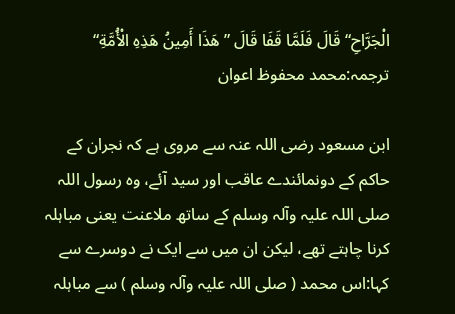الْجَرَّاحِ“ قَالَ فَلَمَّا قَفَا قَالَ ”هَذَا أَمِينُ هَذِهِ الْأُمَّةِ“
ترجمہ:محمد محفوظ اعوان

ابن مسعود رضی اللہ عنہ سے مروی ہے کہ نجران کے حاکم کے دونمائندے عاقب اور سید آئے، وہ رسول اللہ صلی اللہ علیہ وآلہ وسلم کے ساتھ ملاعنت یعنی مباہلہ کرنا چاہتے تھے، لیکن ان میں سے ایک نے دوسرے سے کہا:اس محمد ( صلی اللہ علیہ وآلہ وسلم ) سے مباہلہ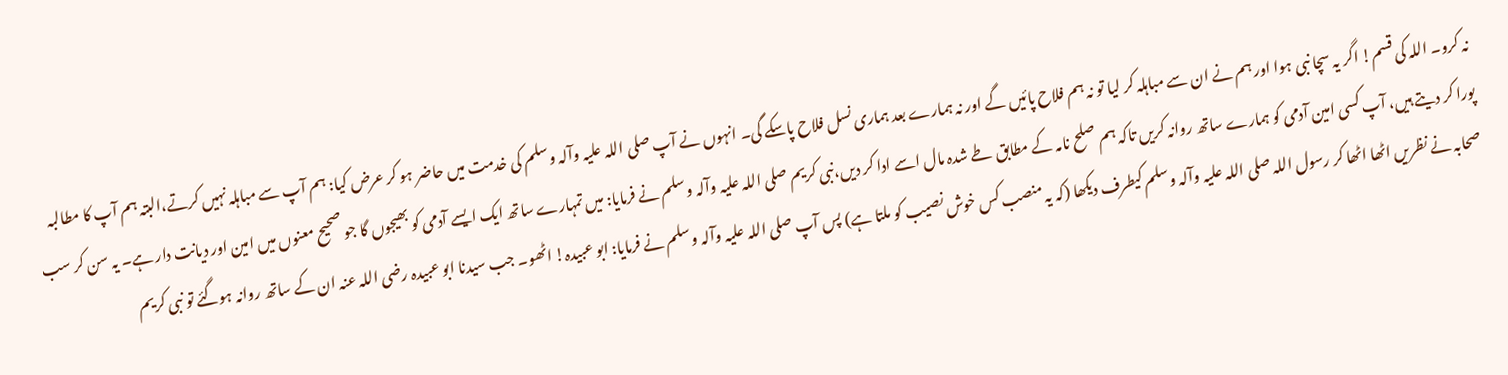نہ کرو۔ اللہ کی قسم! اگر یہ سچا نبی ہوا اور ہم نے ان سے مباہلہ کر لیا تو نہ ہم فلاح پائیں گے اور نہ ہمارے بعد ہماری نسل فلاح پاسکے گی۔ انہوں نے آپ صلی اللہ علیہ وآلہ وسلم کی خدمت میں حاضر ہو کر عرض کیا: ہم آپ سے مباہلہ نہیں کرتے،البتہ ہم آپ کا مطالبہ پورا کر دیتے ہیں، آپ کسی امین آدمی کو ہمارے ساتھ روانہ کریں تاکہ ہم صلح نامہ کے مطابق طے شدہ مال اسے ادا کر دیں،نبی کریم صلی اللہ علیہ وآلہ وسلم نے فرمایا: میں تمہارے ساتھ ایک ایسے آدمی کو بھیجوں گا جو صحیح معنوں میں امین اور دیانت دار ہے۔ یہ سن کر سب صحابہ نے نظریں اٹھا اٹھا کر رسول اللہ صلی اللہ علیہ وآلہ وسلم کیطرف دیکھا (کہ یہ منصب کس خوش نصیب کو ملتا ہے) پس آپ صلی اللہ علیہ وآلہ وسلم نے فرمایا: ابو عبیدہ! اٹھو۔ جب سیدنا ابو عبیدہ رضی اللہ عنہ ان کے ساتھ روانہ ہوگئے تو نبی کریم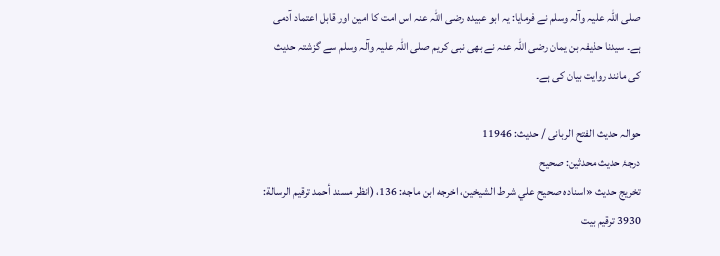صلی اللہ علیہ وآلہ وسلم نے فرمایا: یہ ابو عبیدہ رضی اللہ عنہ اس امت کا امین اور قابل اعتماد آدمی ہے۔ سیدنا حذیفہ بن یمان رضی اللہ عنہ نے بھی نبی کریم صلی اللہ علیہ وآلہ وسلم سے گزشتہ حدیث کی مانند روایت بیان کی ہے۔

حوالہ حدیث الفتح الربانی / حدیث: 11946
درجۂ حدیث محدثین: صحیح
تخریج حدیث «اسناده صحيح علي شرط الشيخين، اخرجه ابن ماجه: 136، (انظر مسند أحمد ترقيم الرسالة: 3930 ترقیم بيت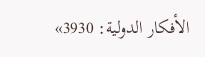الأفكار الدولية: 3930»